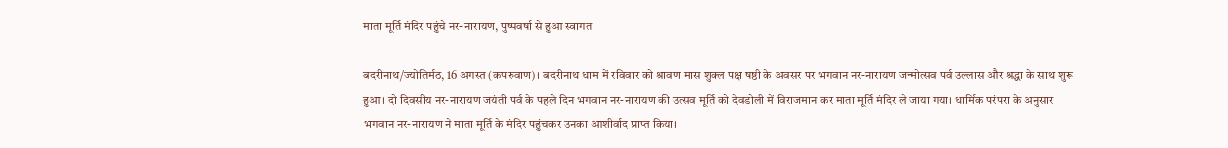माता मूर्ति मंदिर पहुंचे नर-नारायण, पुष्पवर्षा से हुआ स्वागत

बदरीनाथ/ज्योतिर्मठ, 16 अगस्त (कपरुवाण)। बदरीनाथ धाम में रविवार को श्रावण मास शुक्ल पक्ष षष्ठी के अवसर पर भगवान नर-नारायण जन्मोत्सव पर्व उल्लास और श्रद्धा के साथ शुरू हुआ। दो दिवसीय नर-नारायण जयंती पर्व के पहले दिन भगवान नर-नारायण की उत्सव मूर्ति को देवडोली में विराजमान कर माता मूर्ति मंदिर ले जाया गया। धार्मिक परंपरा के अनुसार भगवान नर-नारायण ने माता मूर्ति के मंदिर पहुंचकर उनका आशीर्वाद प्राप्त किया।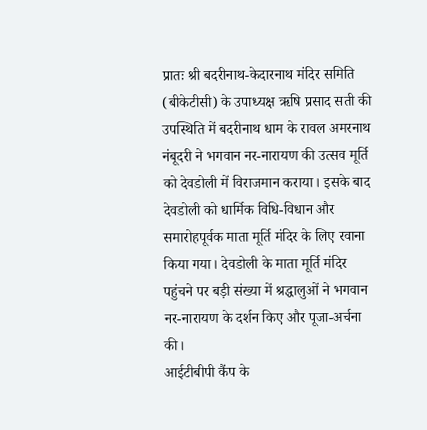प्रातः श्री बदरीनाथ-केदारनाथ मंदिर समिति (बीकेटीसी) के उपाध्यक्ष ऋषि प्रसाद सती की उपस्थिति में बदरीनाथ धाम के रावल अमरनाथ नंबूदरी ने भगवान नर-नारायण की उत्सव मूर्ति को देवडोली में विराजमान कराया। इसके बाद देवडोली को धार्मिक विधि-विधान और समारोहपूर्वक माता मूर्ति मंदिर के लिए रवाना किया गया। देवडोली के माता मूर्ति मंदिर पहुंचने पर बड़ी संख्या में श्रद्धालुओं ने भगवान नर-नारायण के दर्शन किए और पूजा-अर्चना की।
आईटीबीपी कैंप के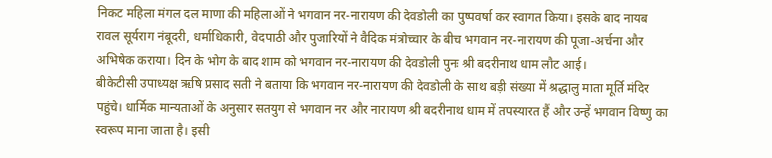निकट महिला मंगल दल माणा की महिलाओं ने भगवान नर-नारायण की देवडोली का पुष्पवर्षा कर स्वागत किया। इसके बाद नायब रावल सूर्यराग नंबूदरी, धर्माधिकारी, वेदपाठी और पुजारियों ने वैदिक मंत्रोच्चार के बीच भगवान नर-नारायण की पूजा-अर्चना और अभिषेक कराया। दिन के भोग के बाद शाम को भगवान नर-नारायण की देवडोली पुनः श्री बदरीनाथ धाम लौट आई।
बीकेटीसी उपाध्यक्ष ऋषि प्रसाद सती ने बताया कि भगवान नर-नारायण की देवडोली के साथ बड़ी संख्या में श्रद्धालु माता मूर्ति मंदिर पहुंचे। धार्मिक मान्यताओं के अनुसार सतयुग से भगवान नर और नारायण श्री बदरीनाथ धाम में तपस्यारत हैं और उन्हें भगवान विष्णु का स्वरूप माना जाता है। इसी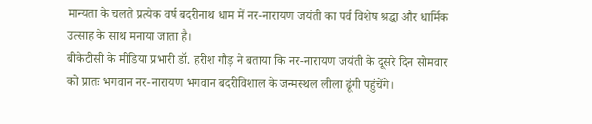मान्यता के चलते प्रत्येक वर्ष बदरीनाथ धाम में नर-नारायण जयंती का पर्व विशेष श्रद्धा और धार्मिक उत्साह के साथ मनाया जाता है।
बीकेटीसी के मीडिया प्रभारी डॉ. हरीश गौड़ ने बताया कि नर-नारायण जयंती के दूसरे दिन सोमवार को प्रातः भगवान नर-नारायण भगवान बदरीविशाल के जन्मस्थल लीला ढूंगी पहुंचेंगे।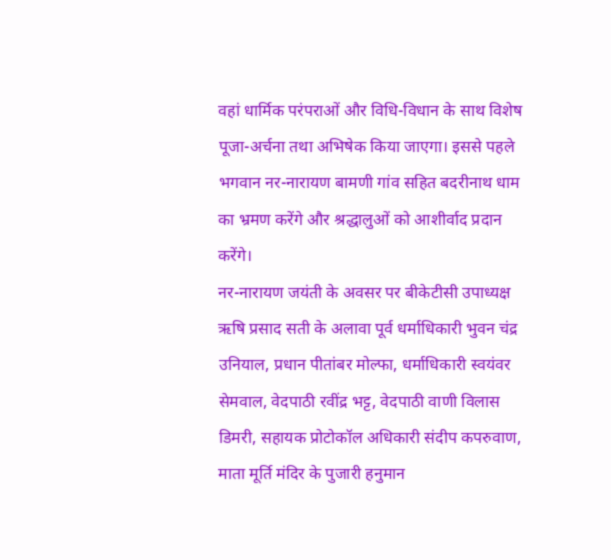वहां धार्मिक परंपराओं और विधि-विधान के साथ विशेष पूजा-अर्चना तथा अभिषेक किया जाएगा। इससे पहले भगवान नर-नारायण बामणी गांव सहित बदरीनाथ धाम का भ्रमण करेंगे और श्रद्धालुओं को आशीर्वाद प्रदान करेंगे।
नर-नारायण जयंती के अवसर पर बीकेटीसी उपाध्यक्ष ऋषि प्रसाद सती के अलावा पूर्व धर्माधिकारी भुवन चंद्र उनियाल, प्रधान पीतांबर मोल्फा, धर्माधिकारी स्वयंवर सेमवाल, वेदपाठी रवींद्र भट्ट, वेदपाठी वाणी विलास डिमरी, सहायक प्रोटोकॉल अधिकारी संदीप कपरुवाण, माता मूर्ति मंदिर के पुजारी हनुमान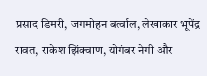प्रसाद डिमरी, जगमोहन बर्त्वाल, लेखाकार भूपेंद्र रावत, राकेश झिंक्वाण, योगंबर नेगी और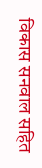विकास सनवाल सहित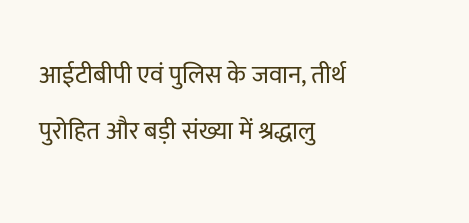आईटीबीपी एवं पुलिस के जवान, तीर्थ पुरोहित और बड़ी संख्या में श्रद्धालु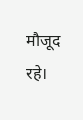मौजूद रहे।